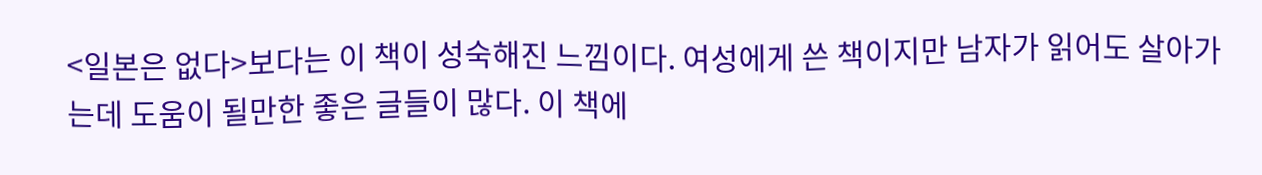<일본은 없다>보다는 이 책이 성숙해진 느낌이다. 여성에게 쓴 책이지만 남자가 읽어도 살아가는데 도움이 될만한 좋은 글들이 많다. 이 책에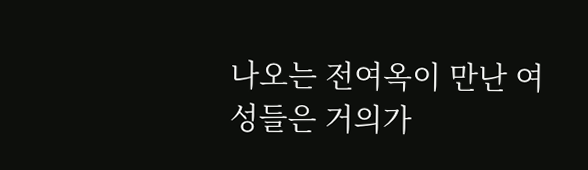나오는 전여옥이 만난 여성들은 거의가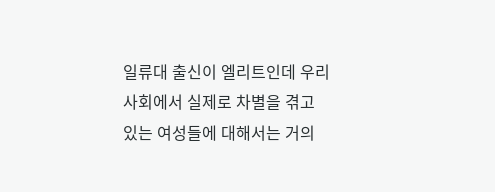일류대 출신이 엘리트인데 우리사회에서 실제로 차별을 겪고 있는 여성들에 대해서는 거의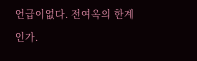언급이없다. 전여옥의 한계인가.